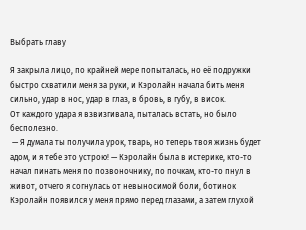Выбрать главу

Я закрыла лицо, по крайней мере попыталась, но её подружки быстро схватили меня за руки, и Кэролайн начала бить меня сильно, удар в нос, удар в глаз, в бровь, в губу, в висок.
От каждого удара я взвизгивала, пыталась встать, но было бесполезно.
 — Я думала ты получила урок, тварь, но теперь твоя жизнь будет адом, и я тебе это устрою! — Кэролайн была в истерике, кто-то начал пинать меня по позвоночнику, по почкам, кто-то пнул в живот, отчего я согнулась от невыносимой боли, ботинок Кэролайн появился у меня прямо перед глазами, а затем глухой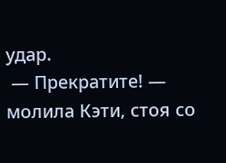удар.
 — Прекратите! — молила Кэти, стоя со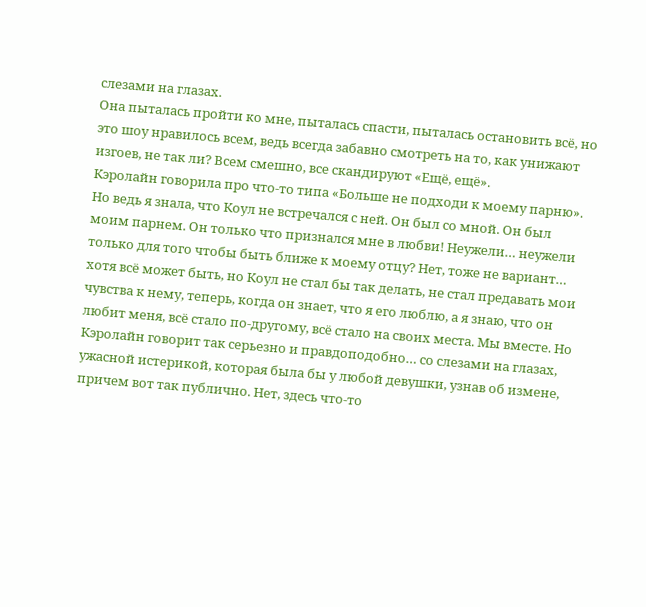слезами на глазах.
Она пыталась пройти ко мне, пыталась спасти, пыталась остановить всё, но это шоу нравилось всем, ведь всегда забавно смотреть на то, как унижают изгоев, не так ли? Всем смешно, все скандируют «Ещё, ещё».
Кэролайн говорила про что-то типа «Больше не подходи к моему парню».
Но ведь я знала, что Коул не встречался с ней. Он был со мной. Он был моим парнем. Он только что признался мне в любви! Неужели… неужели только для того чтобы быть ближе к моему отцу? Нет, тоже не вариант… хотя всё может быть, но Коул не стал бы так делать, не стал предавать мои чувства к нему, теперь, когда он знает, что я его люблю, а я знаю, что он любит меня, всё стало по-другому, всё стало на своих места. Мы вместе. Но Кэролайн говорит так серьезно и правдоподобно… со слезами на глазах, ужасной истерикой, которая была бы у любой девушки, узнав об измене, причем вот так публично. Нет, здесь что-то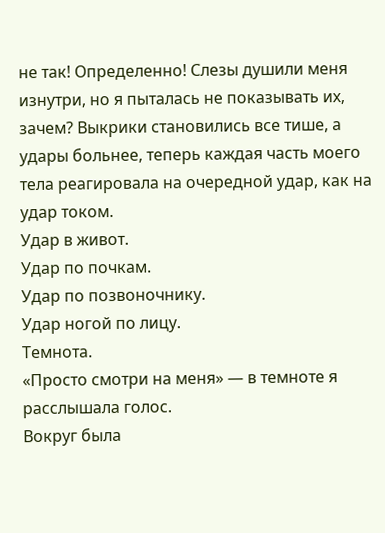не так! Определенно! Слезы душили меня изнутри, но я пыталась не показывать их, зачем? Выкрики становились все тише, а удары больнее, теперь каждая часть моего тела реагировала на очередной удар, как на удар током.
Удар в живот.
Удар по почкам.
Удар по позвоночнику.
Удар ногой по лицу.
Темнота.
«Просто смотри на меня» — в темноте я расслышала голос.
Вокруг была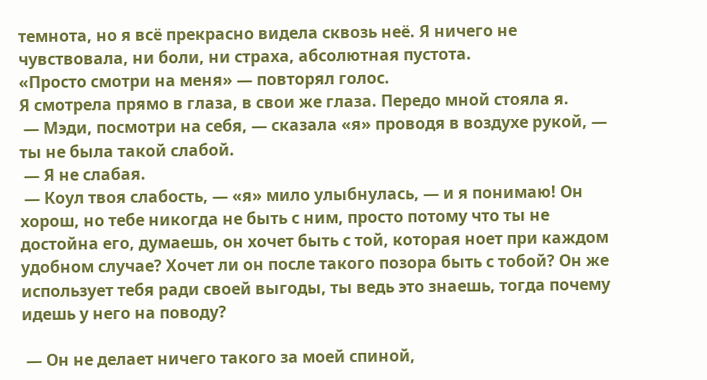темнота, но я всё прекрасно видела сквозь неё. Я ничего не чувствовала, ни боли, ни страха, абсолютная пустота.
«Просто смотри на меня» — повторял голос.
Я смотрела прямо в глаза, в свои же глаза. Передо мной стояла я.
 — Мэди, посмотри на себя, — сказала «я» проводя в воздухе рукой, — ты не была такой слабой.
 — Я не слабая.
 — Коул твоя слабость, — «я» мило улыбнулась, — и я понимаю! Он хорош, но тебе никогда не быть с ним, просто потому что ты не достойна его, думаешь, он хочет быть с той, которая ноет при каждом удобном случае? Хочет ли он после такого позора быть с тобой? Он же использует тебя ради своей выгоды, ты ведь это знаешь, тогда почему идешь у него на поводу?

 — Он не делает ничего такого за моей спиной,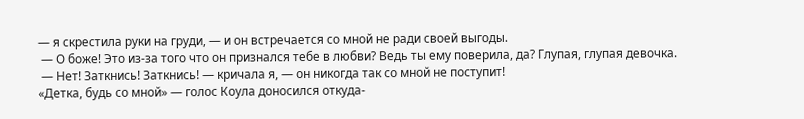— я скрестила руки на груди, — и он встречается со мной не ради своей выгоды.
 — О боже! Это из-за того что он признался тебе в любви? Ведь ты ему поверила, да? Глупая, глупая девочка.
 — Нет! Заткнись! Заткнись! — кричала я, — он никогда так со мной не поступит!
«Детка, будь со мной» — голос Коула доносился откуда-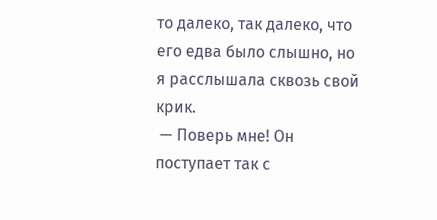то далеко, так далеко, что его едва было слышно, но я расслышала сквозь свой крик.
 — Поверь мне! Он поступает так с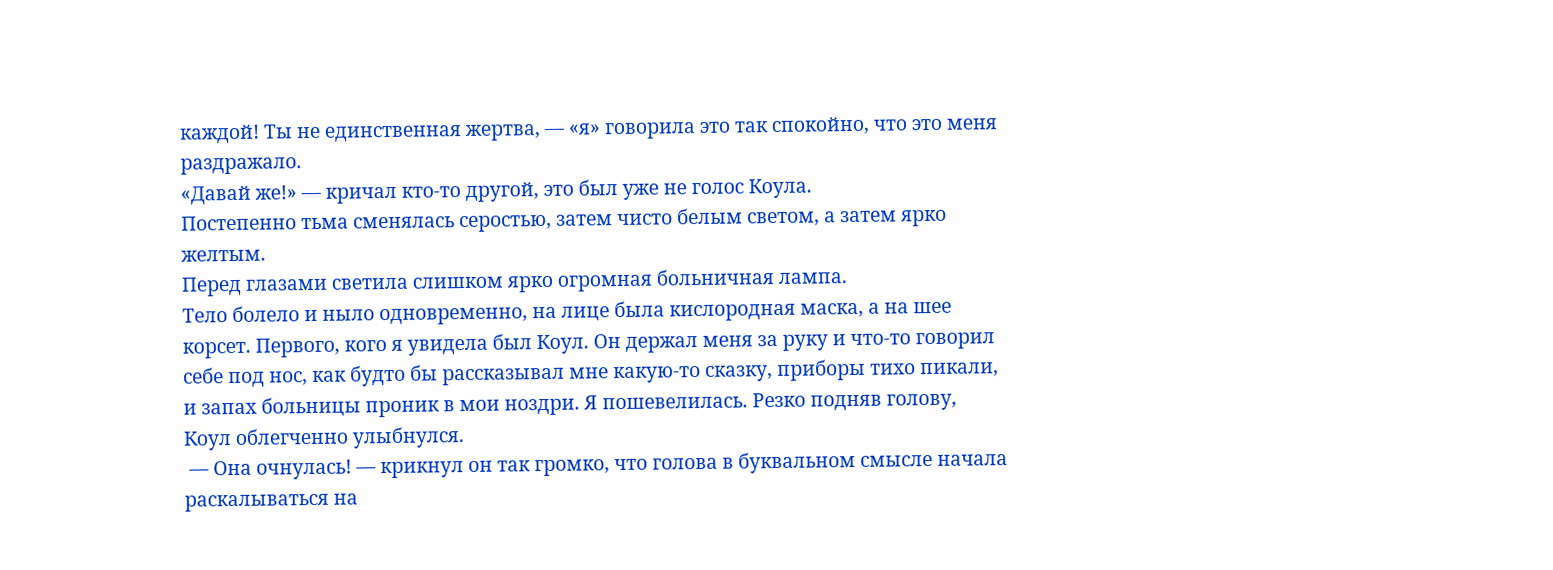каждой! Ты не единственная жертва, — «я» говорила это так спокойно, что это меня раздражало.
«Давай же!» — кричал кто-то другой, это был уже не голос Коула.
Постепенно тьма сменялась серостью, затем чисто белым светом, а затем ярко желтым.
Перед глазами светила слишком ярко огромная больничная лампа.
Тело болело и ныло одновременно, на лице была кислородная маска, а на шее корсет. Первого, кого я увидела был Коул. Он держал меня за руку и что-то говорил себе под нос, как будто бы рассказывал мне какую-то сказку, приборы тихо пикали, и запах больницы проник в мои ноздри. Я пошевелилась. Резко подняв голову, Коул облегченно улыбнулся.
 — Она очнулась! — крикнул он так громко, что голова в буквальном смысле начала раскалываться на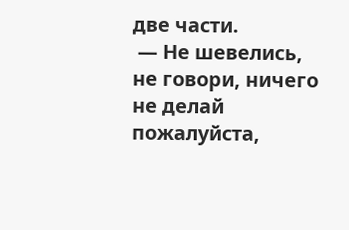две части.
 — Не шевелись, не говори, ничего не делай пожалуйста,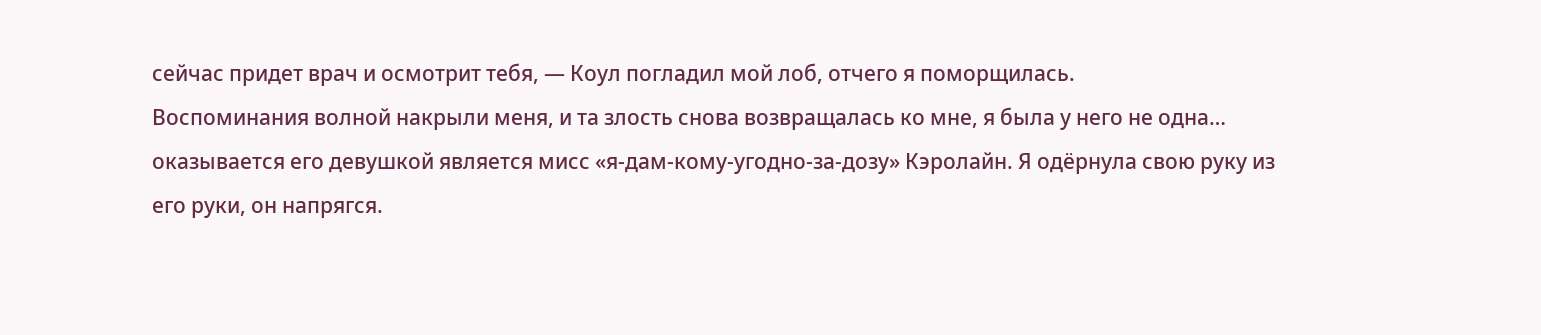сейчас придет врач и осмотрит тебя, — Коул погладил мой лоб, отчего я поморщилась.
Воспоминания волной накрыли меня, и та злость снова возвращалась ко мне, я была у него не одна… оказывается его девушкой является мисс «я-дам-кому-угодно-за-дозу» Кэролайн. Я одёрнула свою руку из его руки, он напрягся.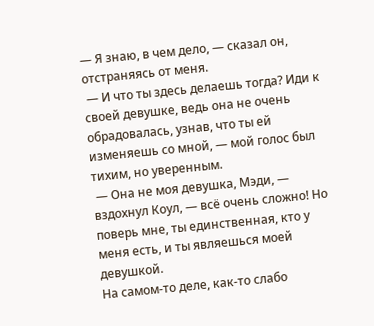— Я знаю, в чем дело, — сказал он, отстраняясь от меня.
 — И что ты здесь делаешь тогда? Иди к своей девушке, ведь она не очень обрадовалась, узнав, что ты ей изменяешь со мной, — мой голос был тихим, но уверенным.
 — Она не моя девушка, Мэди, — вздохнул Коул, — всё очень сложно! Но поверь мне, ты единственная, кто у меня есть, и ты являешься моей девушкой.
На самом-то деле, как-то слабо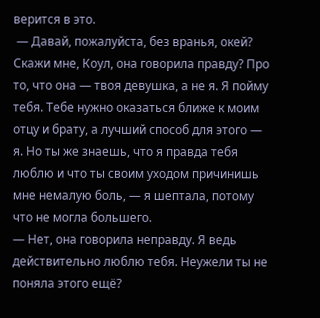верится в это.
 — Давай, пожалуйста, без вранья, окей? Скажи мне, Коул, она говорила правду? Про то, что она — твоя девушка, а не я. Я пойму тебя. Тебе нужно оказаться ближе к моим отцу и брату, а лучший способ для этого — я. Но ты же знаешь, что я правда тебя люблю и что ты своим уходом причинишь мне немалую боль, — я шептала, потому что не могла большего.
— Нет, она говорила неправду. Я ведь действительно люблю тебя. Неужели ты не поняла этого ещё?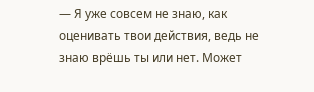— Я уже совсем не знаю, как оценивать твои действия, ведь не знаю врёшь ты или нет. Может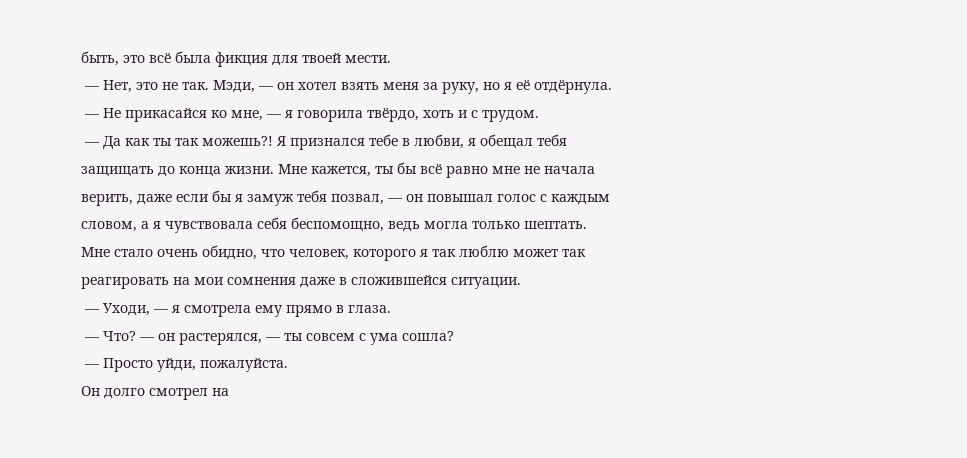быть, это всё была фикция для твоей мести.
 — Нет, это не так. Мэди, — он хотел взять меня за руку, но я её отдёрнула.
 — Не прикасайся ко мне, — я говорила твёрдо, хоть и с трудом.
 — Да как ты так можешь?! Я признался тебе в любви, я обещал тебя защищать до конца жизни. Мне кажется, ты бы всё равно мне не начала верить, даже если бы я замуж тебя позвал, — он повышал голос с каждым словом, а я чувствовала себя беспомощно, ведь могла только шептать.
Мне стало очень обидно, что человек, которого я так люблю может так реагировать на мои сомнения даже в сложившейся ситуации.
 — Уходи, — я смотрела ему прямо в глаза.
 — Что? — он растерялся, — ты совсем с ума сошла?
 — Просто уйди, пожалуйста.
Он долго смотрел на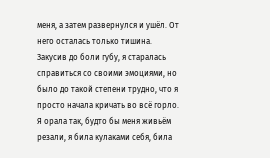меня, а затем развернулся и ушёл. От него осталась только тишина.
Закусив до боли губу, я старалась справиться со своими эмоциями, но было до такой степени трудно, что я просто начала кричать во всё горло.
Я орала так, будто бы меня живьём резали, я била кулаками себя, била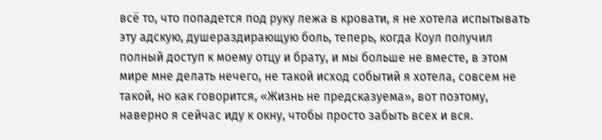всё то, что попадется под руку лежа в кровати, я не хотела испытывать эту адскую, душераздирающую боль, теперь, когда Коул получил полный доступ к моему отцу и брату, и мы больше не вместе, в этом мире мне делать нечего, не такой исход событий я хотела, совсем не такой, но как говорится, «Жизнь не предсказуема», вот поэтому, наверно я сейчас иду к окну, чтобы просто забыть всех и вся.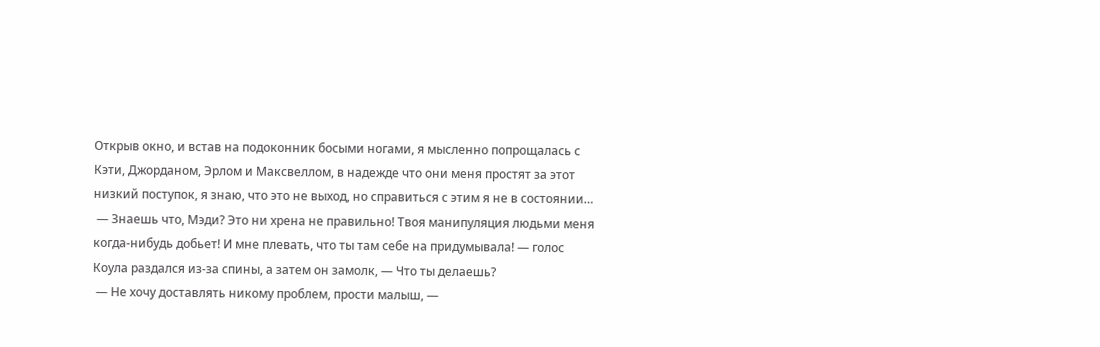Открыв окно, и встав на подоконник босыми ногами, я мысленно попрощалась с Кэти, Джорданом, Эрлом и Максвеллом, в надежде что они меня простят за этот низкий поступок, я знаю, что это не выход, но справиться с этим я не в состоянии…
 — Знаешь что, Мэди? Это ни хрена не правильно! Твоя манипуляция людьми меня когда-нибудь добьет! И мне плевать, что ты там себе на придумывала! — голос Коула раздался из-за спины, а затем он замолк, — Что ты делаешь?
 — Не хочу доставлять никому проблем, прости малыш, —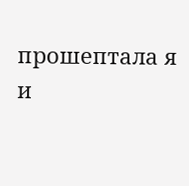прошептала я и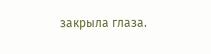закрыла глаза.